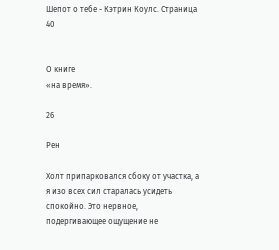Шепот о тебе - Кэтрин Коулc. Страница 40


О книге
«на время».

26

Рен

Холт припарковался сбоку от участка, а я изо всех сил старалась усидеть спокойно. Это нервное, подергивающее ощущение не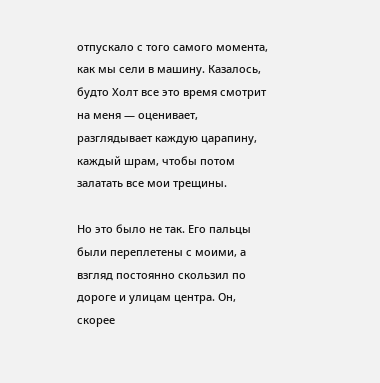отпускало с того самого момента, как мы сели в машину. Казалось, будто Холт все это время смотрит на меня — оценивает, разглядывает каждую царапину, каждый шрам, чтобы потом залатать все мои трещины.

Но это было не так. Его пальцы были переплетены с моими, а взгляд постоянно скользил по дороге и улицам центра. Он, скорее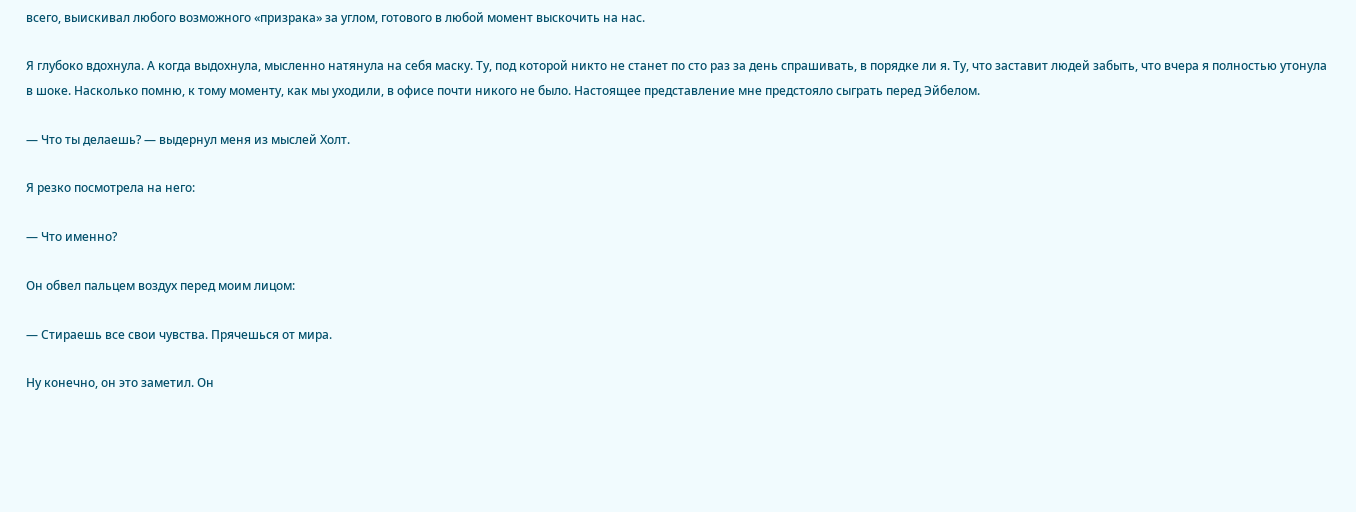всего, выискивал любого возможного «призрака» за углом, готового в любой момент выскочить на нас.

Я глубоко вдохнула. А когда выдохнула, мысленно натянула на себя маску. Ту, под которой никто не станет по сто раз за день спрашивать, в порядке ли я. Ту, что заставит людей забыть, что вчера я полностью утонула в шоке. Насколько помню, к тому моменту, как мы уходили, в офисе почти никого не было. Настоящее представление мне предстояло сыграть перед Эйбелом.

— Что ты делаешь? — выдернул меня из мыслей Холт.

Я резко посмотрела на него:

— Что именно?

Он обвел пальцем воздух перед моим лицом:

— Стираешь все свои чувства. Прячешься от мира.

Ну конечно, он это заметил. Он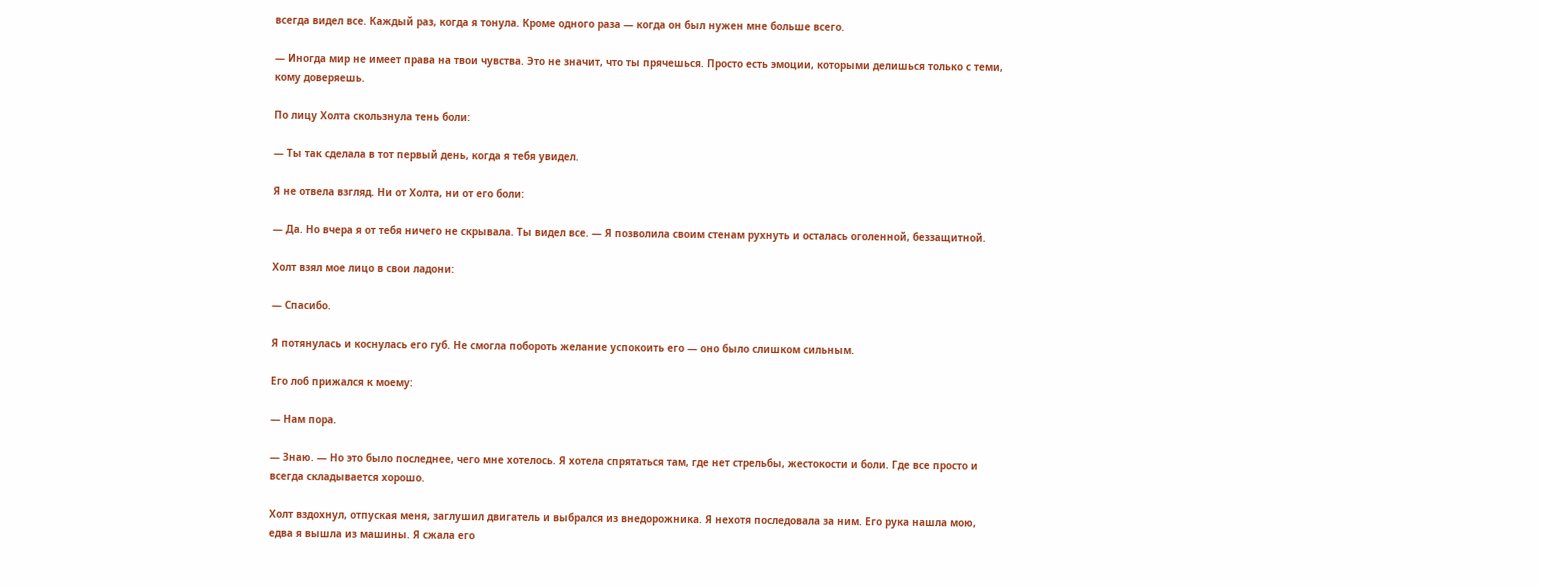всегда видел все. Каждый раз, когда я тонула. Кроме одного раза — когда он был нужен мне больше всего.

— Иногда мир не имеет права на твои чувства. Это не значит, что ты прячешься. Просто есть эмоции, которыми делишься только с теми, кому доверяешь.

По лицу Холта скользнула тень боли:

— Ты так сделала в тот первый день, когда я тебя увидел.

Я не отвела взгляд. Ни от Холта, ни от его боли:

— Да. Но вчера я от тебя ничего не скрывала. Ты видел все. — Я позволила своим стенам рухнуть и осталась оголенной, беззащитной.

Холт взял мое лицо в свои ладони:

— Спасибо.

Я потянулась и коснулась его губ. Не смогла побороть желание успокоить его — оно было слишком сильным.

Его лоб прижался к моему:

— Нам пора.

— Знаю. — Но это было последнее, чего мне хотелось. Я хотела спрятаться там, где нет стрельбы, жестокости и боли. Где все просто и всегда складывается хорошо.

Холт вздохнул, отпуская меня, заглушил двигатель и выбрался из внедорожника. Я нехотя последовала за ним. Его рука нашла мою, едва я вышла из машины. Я сжала его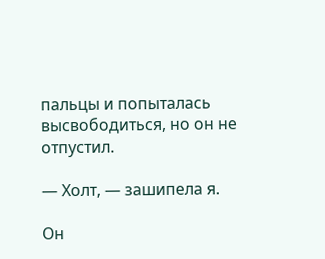пальцы и попыталась высвободиться, но он не отпустил.

— Холт, — зашипела я.

Он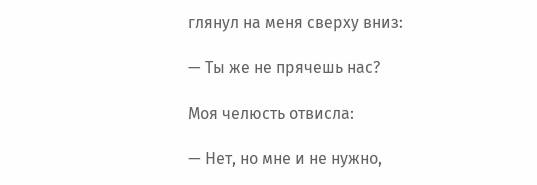глянул на меня сверху вниз:

— Ты же не прячешь нас?

Моя челюсть отвисла:

— Нет, но мне и не нужно,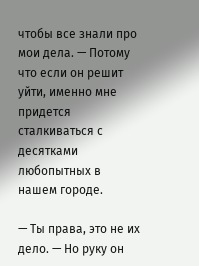чтобы все знали про мои дела. — Потому что если он решит уйти, именно мне придется сталкиваться с десятками любопытных в нашем городе.

— Ты права, это не их дело. — Но руку он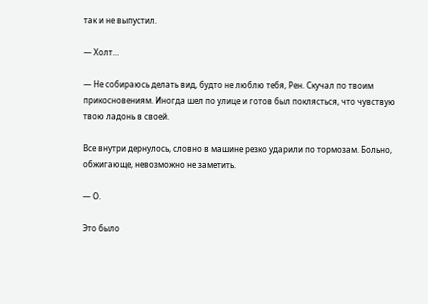так и не выпустил.

— Холт…

— Не собираюсь делать вид, будто не люблю тебя, Рен. Скучал по твоим прикосновениям. Иногда шел по улице и готов был поклясться, что чувствую твою ладонь в своей.

Все внутри дернулось, словно в машине резко ударили по тормозам. Больно, обжигающе, невозможно не заметить.

— О.

Это было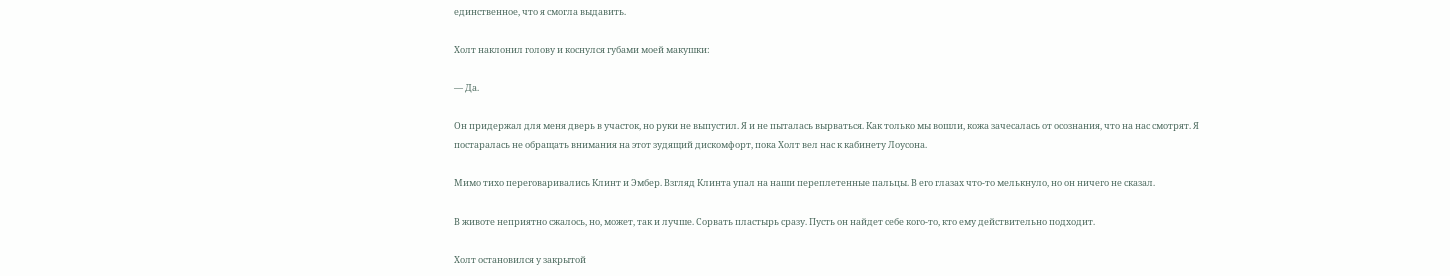единственное, что я смогла выдавить.

Холт наклонил голову и коснулся губами моей макушки:

— Да.

Он придержал для меня дверь в участок, но руки не выпустил. Я и не пыталась вырваться. Как только мы вошли, кожа зачесалась от осознания, что на нас смотрят. Я постаралась не обращать внимания на этот зудящий дискомфорт, пока Холт вел нас к кабинету Лоусона.

Мимо тихо переговаривались Клинт и Эмбер. Взгляд Клинта упал на наши переплетенные пальцы. В его глазах что-то мелькнуло, но он ничего не сказал.

В животе неприятно сжалось, но, может, так и лучше. Сорвать пластырь сразу. Пусть он найдет себе кого-то, кто ему действительно подходит.

Холт остановился у закрытой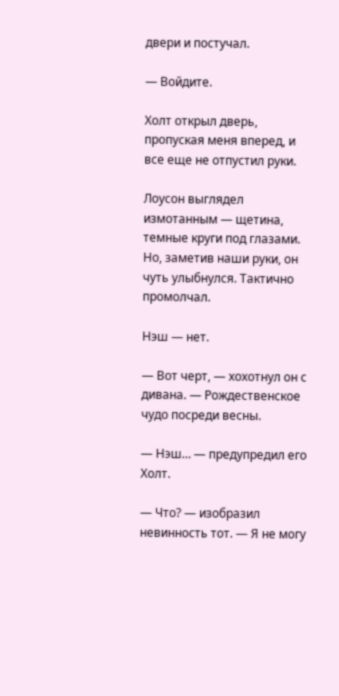двери и постучал.

— Войдите.

Холт открыл дверь, пропуская меня вперед, и все еще не отпустил руки.

Лоусон выглядел измотанным — щетина, темные круги под глазами. Но, заметив наши руки, он чуть улыбнулся. Тактично промолчал.

Нэш — нет.

— Вот черт, — хохотнул он с дивана. — Рождественское чудо посреди весны.

— Нэш… — предупредил его Холт.

— Что? — изобразил невинность тот. — Я не могу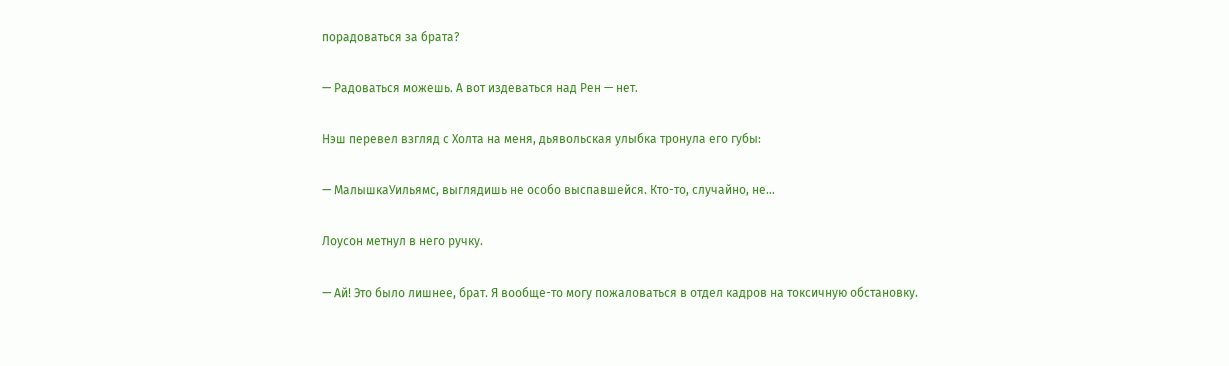порадоваться за брата?

— Радоваться можешь. А вот издеваться над Рен — нет.

Нэш перевел взгляд с Холта на меня, дьявольская улыбка тронула его губы:

— МалышкаУильямс, выглядишь не особо выспавшейся. Кто-то, случайно, не…

Лоусон метнул в него ручку.

— Ай! Это было лишнее, брат. Я вообще-то могу пожаловаться в отдел кадров на токсичную обстановку.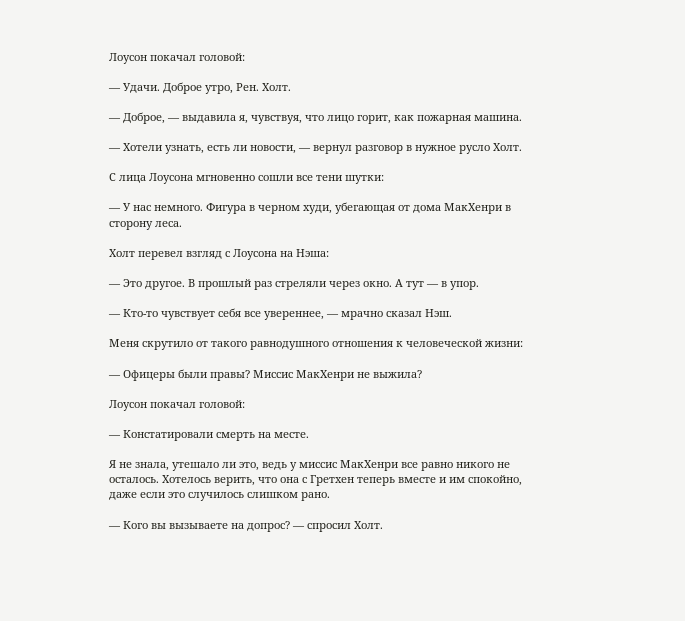Лоусон покачал головой:

— Удачи. Доброе утро, Рен. Холт.

— Доброе, — выдавила я, чувствуя, что лицо горит, как пожарная машина.

— Хотели узнать, есть ли новости, — вернул разговор в нужное русло Холт.

С лица Лоусона мгновенно сошли все тени шутки:

— У нас немного. Фигура в черном худи, убегающая от дома МакХенри в сторону леса.

Холт перевел взгляд с Лоусона на Нэша:

— Это другое. В прошлый раз стреляли через окно. А тут — в упор.

— Кто-то чувствует себя все увереннее, — мрачно сказал Нэш.

Меня скрутило от такого равнодушного отношения к человеческой жизни:

— Офицеры были правы? Миссис МакХенри не выжила?

Лоусон покачал головой:

— Констатировали смерть на месте.

Я не знала, утешало ли это, ведь у миссис МакХенри все равно никого не осталось. Хотелось верить, что она с Гретхен теперь вместе и им спокойно, даже если это случилось слишком рано.

— Кого вы вызываете на допрос? — спросил Холт.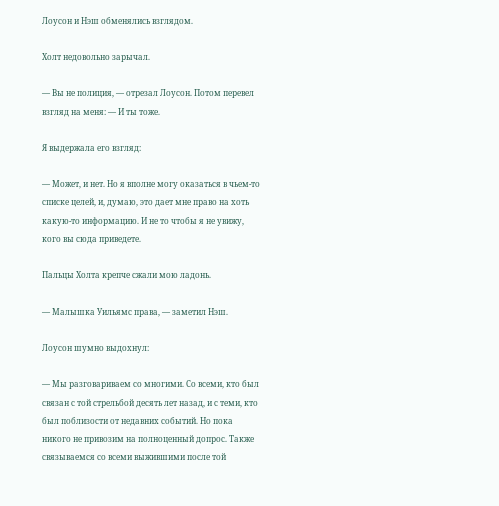Лоусон и Нэш обменялись взглядом.

Холт недовольно зарычал.

— Вы не полиция, — отрезал Лоусон. Потом перевел взгляд на меня: — И ты тоже.

Я выдержала его взгляд:

— Может, и нет. Но я вполне могу оказаться в чьем-то списке целей, и, думаю, это дает мне право на хоть какую-то информацию. И не то чтобы я не увижу, кого вы сюда приведете.

Пальцы Холта крепче сжали мою ладонь.

— Малышка Уильямс права, — заметил Нэш.

Лоусон шумно выдохнул:

— Мы разговариваем со многими. Со всеми, кто был связан с той стрельбой десять лет назад, и с теми, кто был поблизости от недавних событий. Но пока никого не привозим на полноценный допрос. Также связываемся со всеми выжившими после той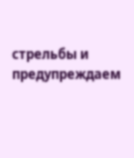стрельбы и предупреждаем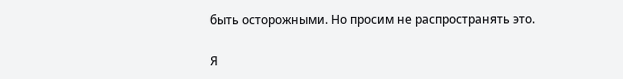быть осторожными. Но просим не распространять это.

Я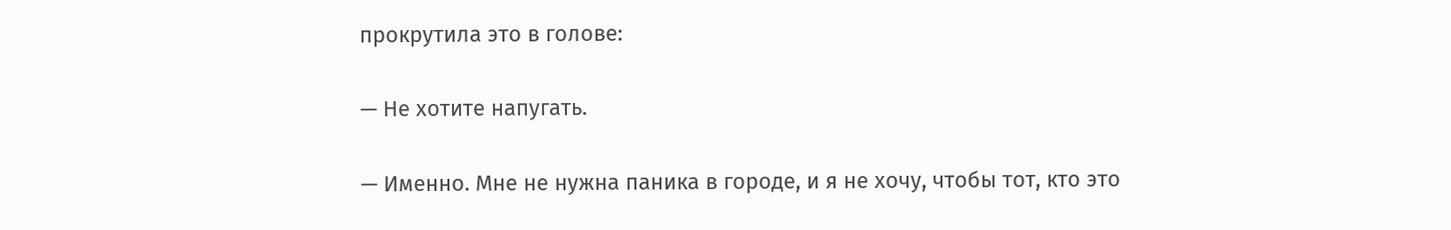прокрутила это в голове:

— Не хотите напугать.

— Именно. Мне не нужна паника в городе, и я не хочу, чтобы тот, кто это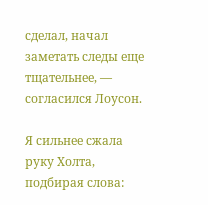сделал, начал заметать следы еще тщательнее, — согласился Лоусон.

Я сильнее сжала руку Холта, подбирая слова: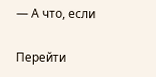— А что, если

Перейти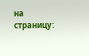на страницу: